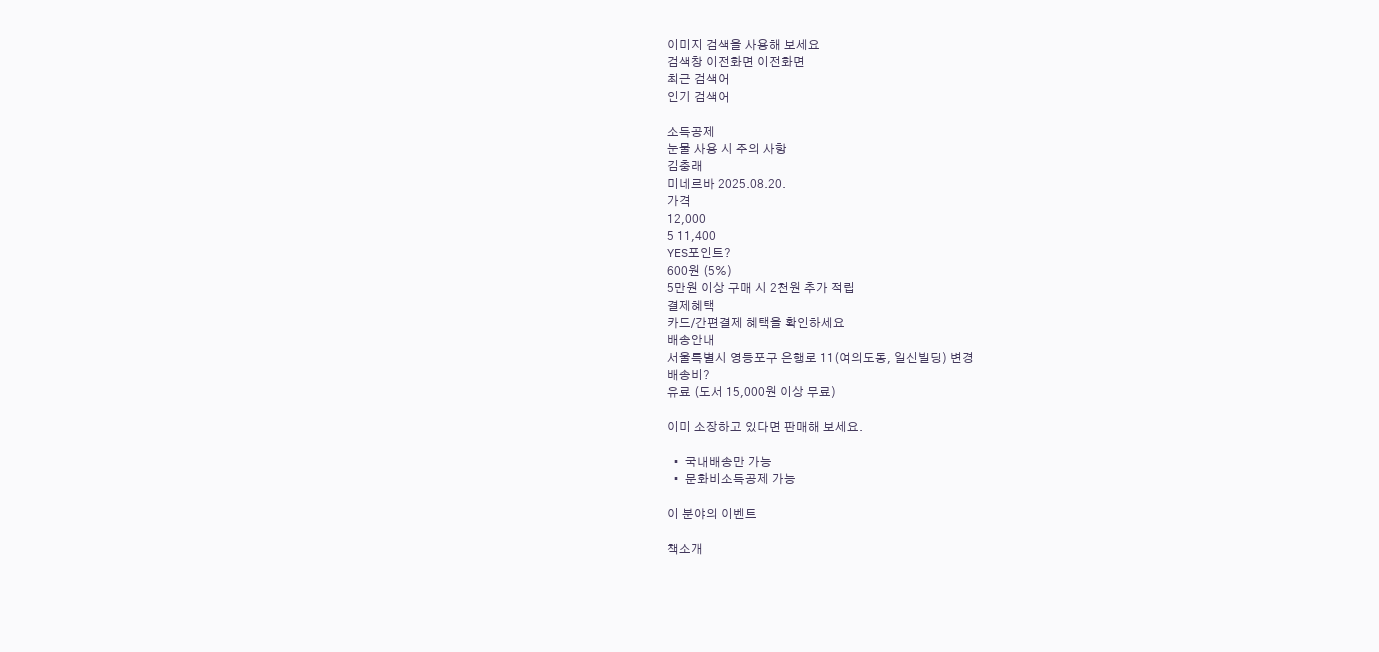이미지 검색을 사용해 보세요
검색창 이전화면 이전화면
최근 검색어
인기 검색어

소득공제
눈물 사용 시 주의 사항
김충래
미네르바 2025.08.20.
가격
12,000
5 11,400
YES포인트?
600원 (5%)
5만원 이상 구매 시 2천원 추가 적립
결제혜택
카드/간편결제 혜택을 확인하세요
배송안내
서울특별시 영등포구 은행로 11(여의도동, 일신빌딩) 변경
배송비?
유료 (도서 15,000원 이상 무료)

이미 소장하고 있다면 판매해 보세요.

  •  국내배송만 가능
  •  문화비소득공제 가능

이 분야의 이벤트

책소개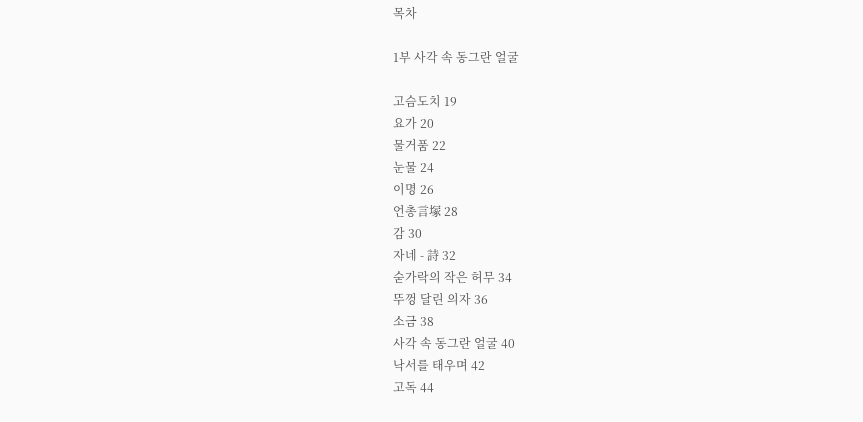목차

1부 사각 속 동그란 얼굴

고슴도치 19
요가 20
물거품 22
눈물 24
이명 26
언총言塚 28
감 30
자네 - 詩 32
숟가락의 작은 허무 34
뚜껑 달린 의자 36
소금 38
사각 속 동그란 얼굴 40
낙서를 태우며 42
고독 44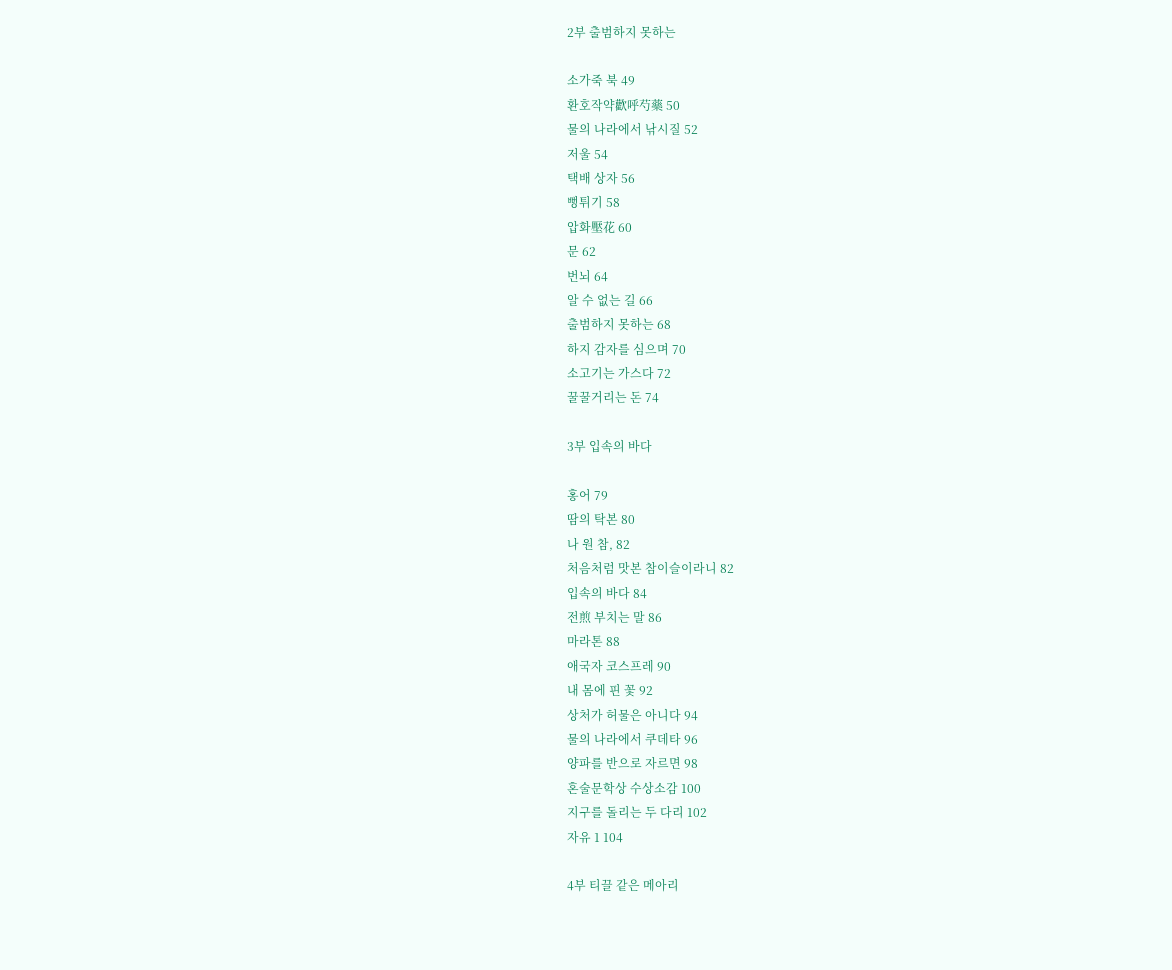2부 출범하지 못하는

소가죽 북 49
환호작약歡呼芍藥 50
물의 나라에서 낚시질 52
저울 54
택배 상자 56
뻥튀기 58
압화壓花 60
문 62
번뇌 64
알 수 없는 길 66
출범하지 못하는 68
하지 감자를 심으며 70
소고기는 가스다 72
꿀꿀거리는 돈 74

3부 입속의 바다

홍어 79
땀의 탁본 80
나 원 참, 82
처음처럼 맛본 참이슬이라니 82
입속의 바다 84
전煎 부치는 말 86
마라톤 88
애국자 코스프레 90
내 몸에 핀 꽃 92
상처가 허물은 아니다 94
물의 나라에서 쿠데타 96
양파를 반으로 자르면 98
혼술문학상 수상소감 100
지구를 돌리는 두 다리 102
자유 1 104

4부 티끌 같은 메아리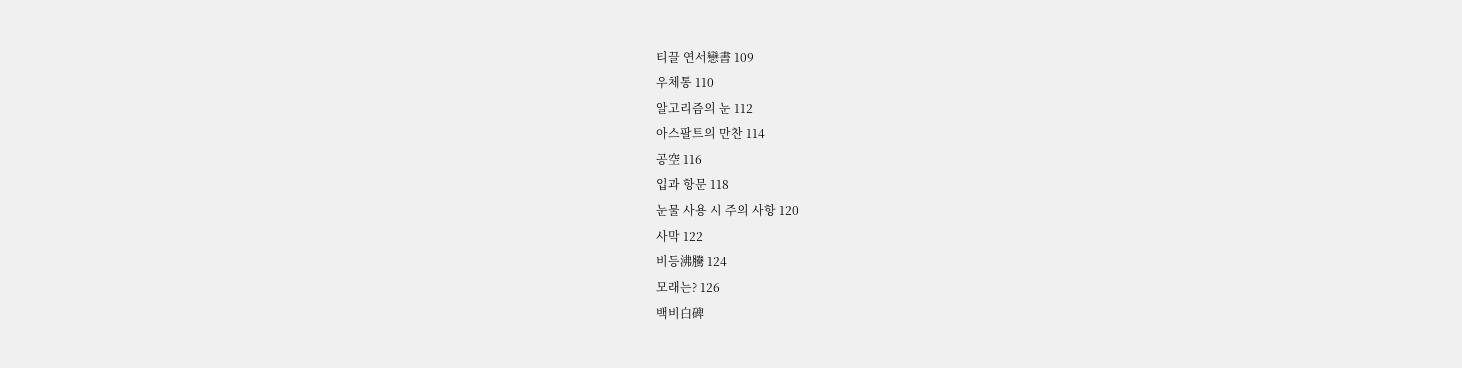티끌 연서戀書 109
우체통 110
알고리즘의 눈 112
아스팔트의 만찬 114
공空 116
입과 항문 118
눈물 사용 시 주의 사항 120
사막 122
비등沸騰 124
모래는? 126
백비白碑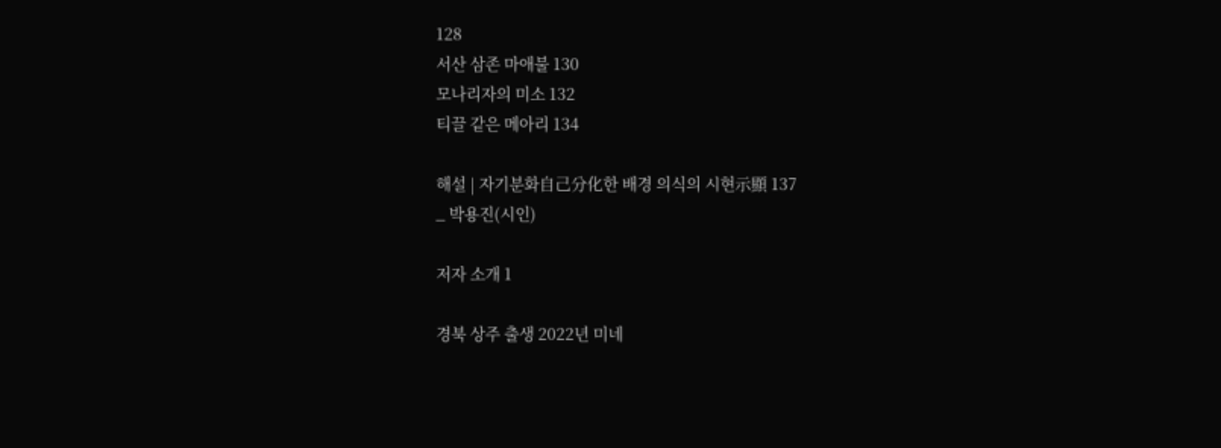128
서산 삼존 마애불 130
모나리자의 미소 132
티끌 같은 메아리 134

해설 | 자기분화自己分化한 배경 의식의 시현示顯 137
_ 박용진(시인)

저자 소개 1

경북 상주 출생 2022년 미네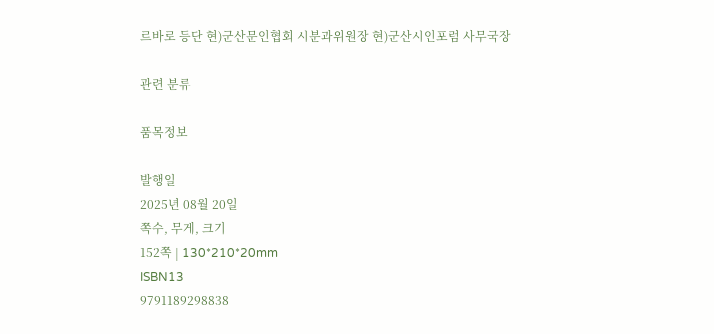르바로 등단 현)군산문인협회 시분과위원장 현)군산시인포럼 사무국장

관련 분류

품목정보

발행일
2025년 08월 20일
쪽수, 무게, 크기
152쪽 | 130*210*20mm
ISBN13
9791189298838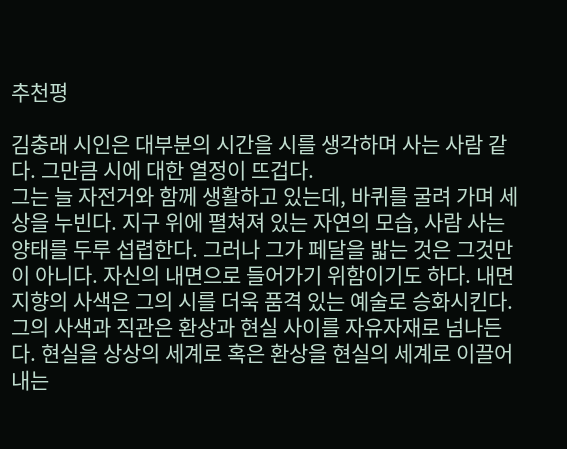추천평

김충래 시인은 대부분의 시간을 시를 생각하며 사는 사람 같다. 그만큼 시에 대한 열정이 뜨겁다.
그는 늘 자전거와 함께 생활하고 있는데, 바퀴를 굴려 가며 세상을 누빈다. 지구 위에 펼쳐져 있는 자연의 모습, 사람 사는 양태를 두루 섭렵한다. 그러나 그가 페달을 밟는 것은 그것만이 아니다. 자신의 내면으로 들어가기 위함이기도 하다. 내면 지향의 사색은 그의 시를 더욱 품격 있는 예술로 승화시킨다. 그의 사색과 직관은 환상과 현실 사이를 자유자재로 넘나든다. 현실을 상상의 세계로 혹은 환상을 현실의 세계로 이끌어내는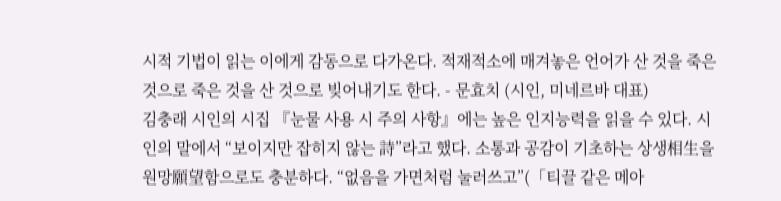시적 기법이 읽는 이에게 감동으로 다가온다. 적재적소에 매겨놓은 언어가 산 것을 죽은 것으로 죽은 것을 산 것으로 빚어내기도 한다. - 문효치 (시인, 미네르바 대표)
김충래 시인의 시집 『눈물 사용 시 주의 사항』에는 높은 인지능력을 읽을 수 있다. 시인의 말에서 “보이지만 잡히지 않는 詩”라고 했다. 소통과 공감이 기초하는 상생相生을 원망願望함으로도 충분하다. “없음을 가면처럼 눌러쓰고”(「티끌 같은 메아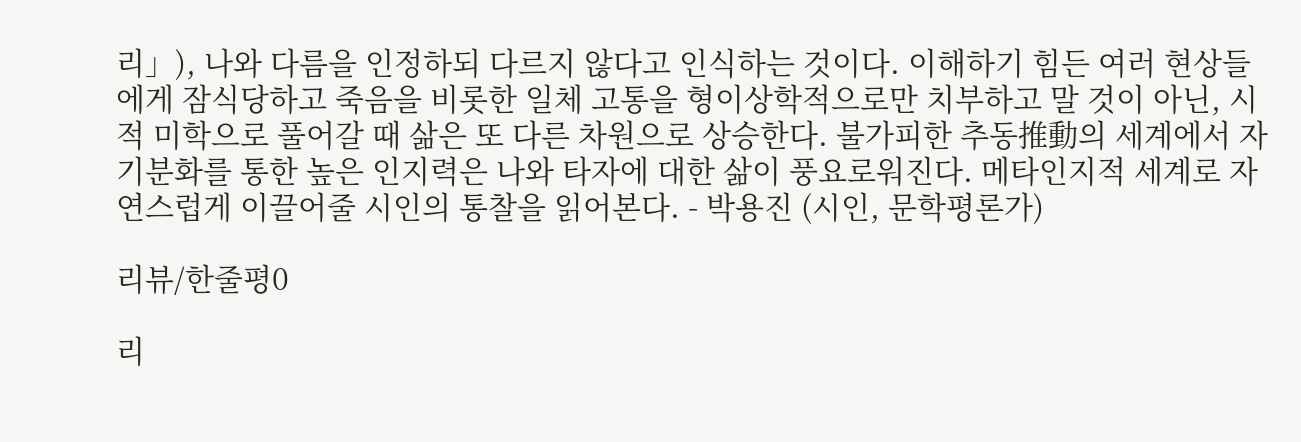리」), 나와 다름을 인정하되 다르지 않다고 인식하는 것이다. 이해하기 힘든 여러 현상들에게 잠식당하고 죽음을 비롯한 일체 고통을 형이상학적으로만 치부하고 말 것이 아닌, 시적 미학으로 풀어갈 때 삶은 또 다른 차원으로 상승한다. 불가피한 추동推動의 세계에서 자기분화를 통한 높은 인지력은 나와 타자에 대한 삶이 풍요로워진다. 메타인지적 세계로 자연스럽게 이끌어줄 시인의 통찰을 읽어본다. - 박용진 (시인, 문학평론가)

리뷰/한줄평0

리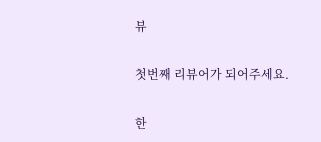뷰

첫번째 리뷰어가 되어주세요.

한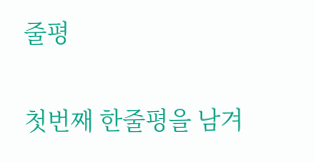줄평

첫번째 한줄평을 남겨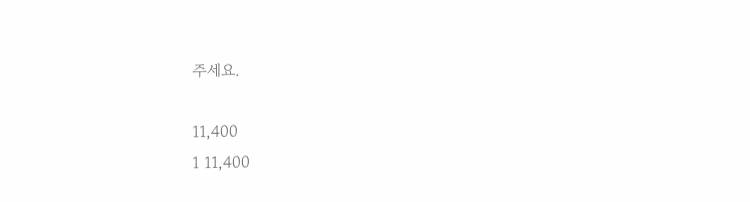주세요.

11,400
1 11,400